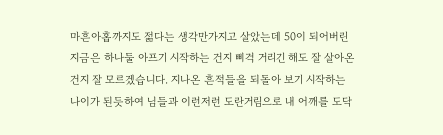마흔아홉까지도 젊다는 생각만가지고 살았는데 50이 되어버린 지금은 하나둘 아프기 시작하는 건지 삐걱 거리긴 해도 잘 살아온건지 잘 모르겠습니다. 지나온 흔적들을 되돌아 보기 시작하는 나이가 된듯하여 님들과 이런저런 도란거림으로 내 어깨를 도닥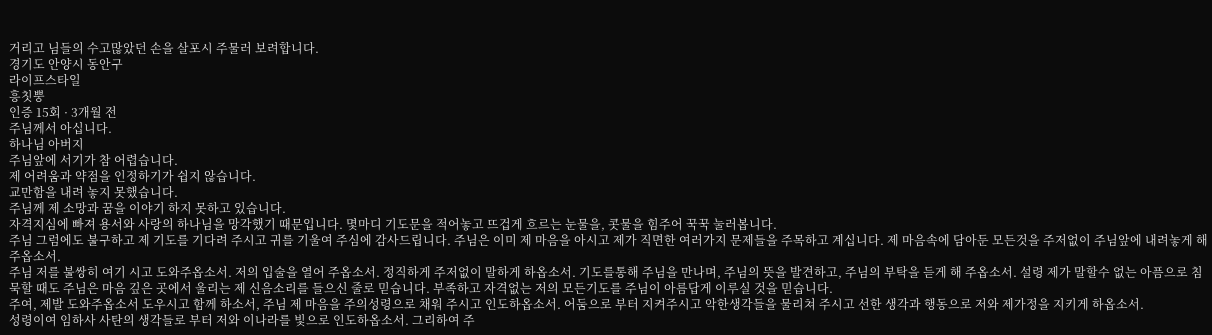거리고 님들의 수고많았던 손을 살포시 주물러 보려합니다.
경기도 안양시 동안구
라이프스타일
흥칫뿡
인증 15회 · 3개월 전
주님께서 아십니다.
하나님 아버지
주님앞에 서기가 참 어렵습니다.
제 어려움과 약점을 인정하기가 쉽지 않습니다.
교만함을 내려 놓지 못했습니다.
주님께 제 소망과 꿈을 이야기 하지 못하고 있습니다.
자격지심에 빠져 용서와 사랑의 하나님을 망각했기 때문입니다. 몇마디 기도문을 적어놓고 뜨겁게 흐르는 눈물을, 콧물을 힘주어 꾹꾹 눌러봅니다.
주님 그럼에도 불구하고 제 기도를 기다려 주시고 귀를 기울여 주심에 감사드립니다. 주님은 이미 제 마음을 아시고 제가 직면한 여러가지 문제들을 주목하고 계십니다. 제 마음속에 담아둔 모든것을 주저없이 주님앞에 내려놓게 해 주옵소서.
주님 저를 불쌍히 여기 시고 도와주옵소서. 저의 입술을 열어 주옵소서. 정직하게 주저없이 말하게 하옵소서. 기도를통해 주님을 만나며, 주님의 뜻을 발견하고, 주님의 부탁을 듣게 해 주옵소서. 설령 제가 말할수 없는 아픔으로 침묵할 때도 주님은 마음 깊은 곳에서 울리는 제 신음소리를 들으신 줄로 믿습니다. 부족하고 자격없는 저의 모든기도를 주님이 아름답게 이루실 것을 믿습니다.
주여, 제발 도와주옵소서 도우시고 함께 하소서, 주님 제 마음을 주의성령으로 채워 주시고 인도하옵소서. 어둠으로 부터 지켜주시고 악한생각들을 물리쳐 주시고 선한 생각과 행동으로 저와 제가정을 지키게 하옵소서.
성령이여 임하사 사탄의 생각들로 부터 저와 이나라를 빛으로 인도하옵소서. 그리하여 주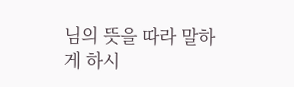님의 뜻을 따라 말하게 하시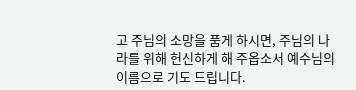고 주님의 소망을 품게 하시면, 주님의 나라를 위해 헌신하게 해 주옵소서 예수님의 이름으로 기도 드립니다.